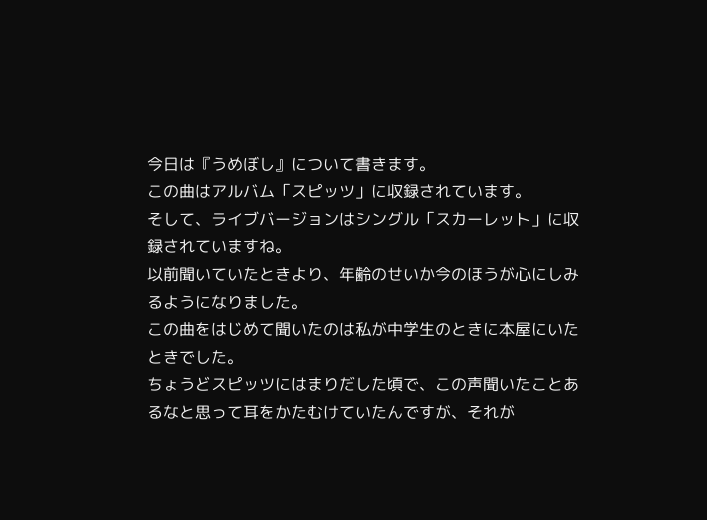今日は『うめぼし』について書きます。
この曲はアルバム「スピッツ」に収録されています。
そして、ライブバージョンはシングル「スカーレット」に収録されていますね。
以前聞いていたときより、年齢のせいか今のほうが心にしみるようになりました。
この曲をはじめて聞いたのは私が中学生のときに本屋にいたときでした。
ちょうどスピッツにはまりだした頃で、この声聞いたことあるなと思って耳をかたむけていたんですが、それが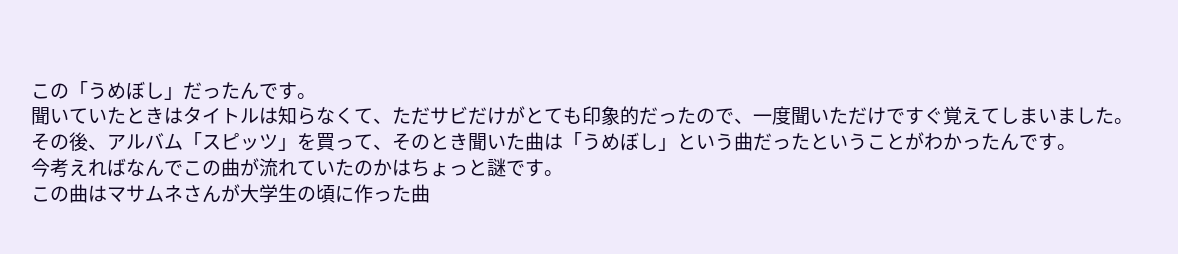この「うめぼし」だったんです。
聞いていたときはタイトルは知らなくて、ただサビだけがとても印象的だったので、一度聞いただけですぐ覚えてしまいました。
その後、アルバム「スピッツ」を買って、そのとき聞いた曲は「うめぼし」という曲だったということがわかったんです。
今考えればなんでこの曲が流れていたのかはちょっと謎です。
この曲はマサムネさんが大学生の頃に作った曲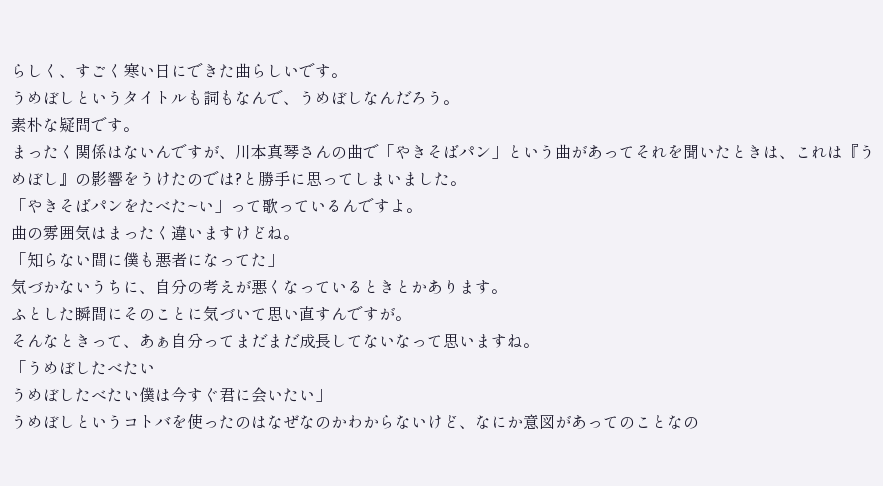らしく、すごく寒い日にできた曲らしいです。
うめぼしというタイトルも詞もなんで、うめぼしなんだろう。
素朴な疑問です。
まったく関係はないんですが、川本真琴さんの曲で「やきそばパン」という曲があってそれを聞いたときは、これは『うめぼし』の影響をうけたのでは?と勝手に思ってしまいました。
「やきそばパンをたべた~い」って歌っているんですよ。
曲の雰囲気はまったく違いますけどね。
「知らない間に僕も悪者になってた」
気づかないうちに、自分の考えが悪くなっているときとかあります。
ふとした瞬間にそのことに気づいて思い直すんですが。
そんなときって、あぁ自分ってまだまだ成長してないなって思いますね。
「うめぼしたべたい
うめぼしたべたい僕は今すぐ君に会いたい」
うめぼしというコトバを使ったのはなぜなのかわからないけど、なにか意図があってのことなの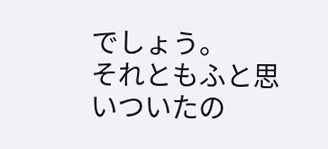でしょう。
それともふと思いついたの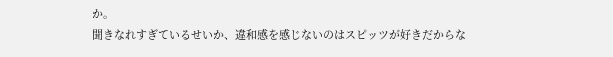か。
聞きなれすぎているせいか、違和感を感じないのはスピッツが好きだからな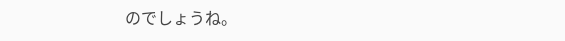のでしょうね。